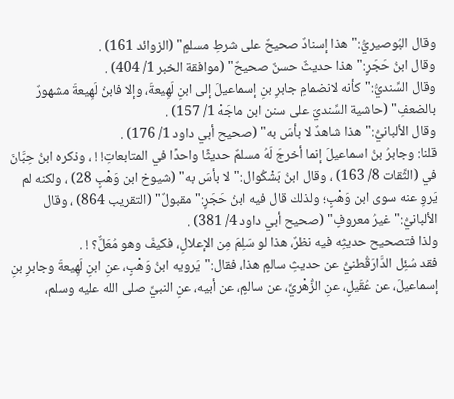وقال البُوصيريُّ:"هذا إسنادٌ صحيحٌ على شرطِ مسلمٍ" (الزوائد 161) .
وقال ابنُ حَجَرٍ:"هذا حديثٌ حسنٌ صحيحٌ" (موافقة الخبر 1/ 404) .
وقال السِّنديُّ:"كأنه لانضمامِ جابرِ بنِ إسماعيلَ إلى ابنِ لَهِيعةَ، وإلا فابنُ لَهِيعةَ مشهورٌ بالضعفِ" (حاشية السِّنديّ على سنن ابن ماجَهْ 1/ 157) .
وقال الألبانيُّ:"هذا شاهدٌ لا بأسَ به" (صحيح أبي داود 1/ 176) .
قلنا: وجابرُ بنُ اسماعيلَ إنما أخرجَ لَهُ مسلمٌ حديثًا واحدًا في المتابعاتِ! ! ، وذكره ابنُ حِبَّانَ في (الثِّقات 8/ 163) ، وقال ابنُ بَشْكُوال:"لا بأسَ به" (شيوخ ابن وَهْبٍ 28) ، ولكنه لم يَروِ عنه سوى ابن وَهْبٍ؛ ولذلك قال فيه ابنُ حَجَرٍ:"مقبولٌ" (التقريب 864) ، وقال الألبانيُّ:"غيرُ معروفٍ" (صحيح أبي داود 4/ 381) .
ولذا فتصحيح حديثِه فيه نظرٌ، هذا لو سَلِمَ مِن الإعلالِ، فكيفَ وهو مُعَلٌّ؟ ! .
فقد سُئِل الدَّارَقُطنيُّ عن حديثِ سالمٍ هذا، فقال:"يَرويه ابنُ وَهْبٍ، عنِ ابنِ لَهِيعةَ وجابرِ بنِ إسماعيلَ، عن عُقَيلٍ، عنِ الزُّهْريِّ، عن سالمٍ، عن أبيه، عنِ النبيِّ صلى الله عليه وسلم،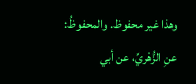وهذا غير محفوظ. والمحفوظُ: عنِ الزُّهْريِّ، عن أبي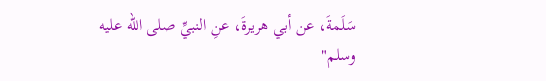سَلَمةَ، عن أبي هريرةَ، عنِ النبيِّ صلى الله عليه وسلم"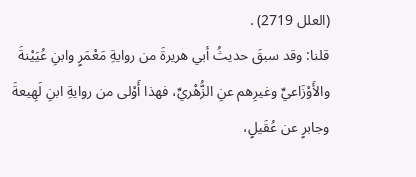(العلل 2719) .
قلنا: وقد سبقَ حديثُ أبي هريرةَ من روايةِ مَعْمَرٍ وابنِ عُيَيْنةَ والأَوْزَاعيِّ وغيرِهم عنِ الزُّهْريِّ، فهذا أَوْلى من روايةِ ابنِ لَهِيعةَ وجابرٍ عن عُقَيلٍ،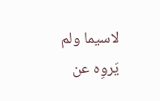لاسيما ولم يَروِه عن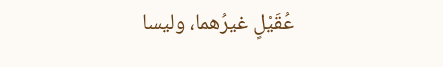عُقَيْلٍ غيرُهما، وليسا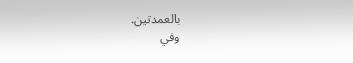بالعمدتين.
وفي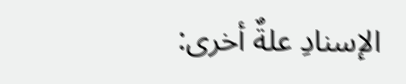الإسنادِ علةٌ أخرى: